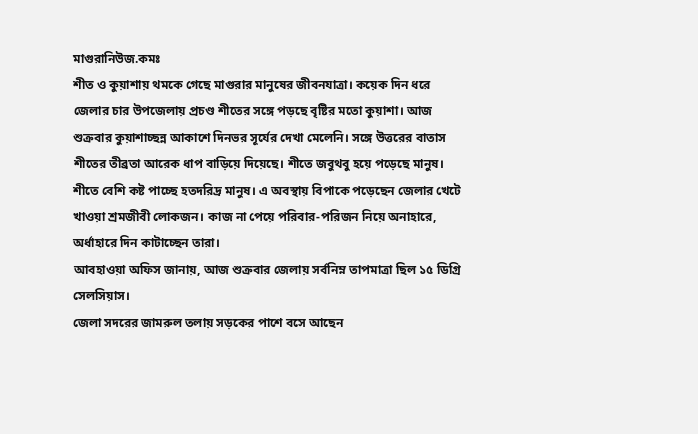মাগুরানিউজ.কমঃ
শীত ও কুয়াশায় থমকে গেছে মাগুরার মানুষের জীবনযাত্রা। কয়েক দিন ধরে জেলার চার উপজেলায় প্রচণ্ড শীতের সঙ্গে পড়ছে বৃষ্টির মতো কুয়াশা। আজ শুক্রবার কুয়াশাচ্ছন্ন আকাশে দিনভর সূর্যের দেখা মেলেনি। সঙ্গে উত্তরের বাতাস শীতের তীব্রতা আরেক ধাপ বাড়িয়ে দিয়েছে। শীতে জবুথবু হয়ে পড়েছে মানুষ। শীতে বেশি কষ্ট পাচ্ছে হতদরিদ্র মানুষ। এ অবস্থায় বিপাকে পড়েছেন জেলার খেটে খাওয়া শ্রমজীবী লোকজন। কাজ না পেয়ে পরিবার-পরিজন নিয়ে অনাহারে, অর্ধাহারে দিন কাটাচ্ছেন তারা।
আবহাওয়া অফিস জানায়, আজ শুক্রবার জেলায় সর্বনিম্ন তাপমাত্রা ছিল ১৫ ডিগ্রি সেলসিয়াস।
জেলা সদরের জামরুল তলায় সড়কের পাশে বসে আছেন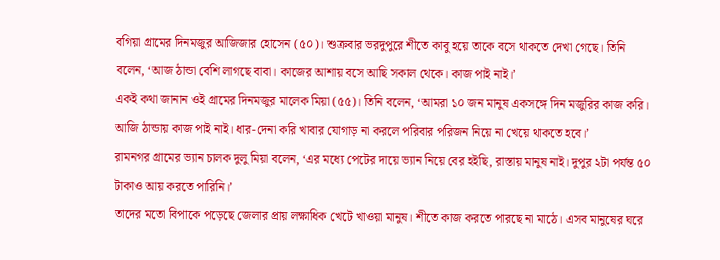বগিয়া গ্রামের দিনমজুর আজিজার হোসেন (৫০)। শুক্রবার ভরদুপুরে শীতে কাবু হয়ে তাকে বসে থাকতে দেখা গেছে। তিনি বলেন, ‘আজ ঠান্ডা বেশি লাগছে বাবা। কাজের আশায় বসে আছি সকাল থেকে। কাজ পাই নাই।’
একই কথা জানান ওই গ্রামের দিনমজুর মালেক মিয়া (৫৫)। তিনি বলেন, ‘আমরা ১০ জন মানুষ একসঙ্গে দিন মজুরির কাজ করি। আজি ঠান্ডায় কাজ পাই নাই। ধার-দেনা করি খাবার যোগাড় না করলে পরিবার পরিজন নিয়ে না খেয়ে থাকতে হবে।’
রামনগর গ্রামের ভ্যান চালক দুলু মিয়া বলেন, ‘এর মধ্যে পেটের দায়ে ভ্যান নিয়ে বের হইছি, রাস্তায় মানুষ নাই। দুপুর ২টা পর্যন্ত ৫০ টাকাও আয় করতে পারিনি।’
তাদের মতো বিপাকে পড়েছে জেলার প্রায় লক্ষাধিক খেটে খাওয়া মানুষ। শীতে কাজ করতে পারছে না মাঠে। এসব মানুষের ঘরে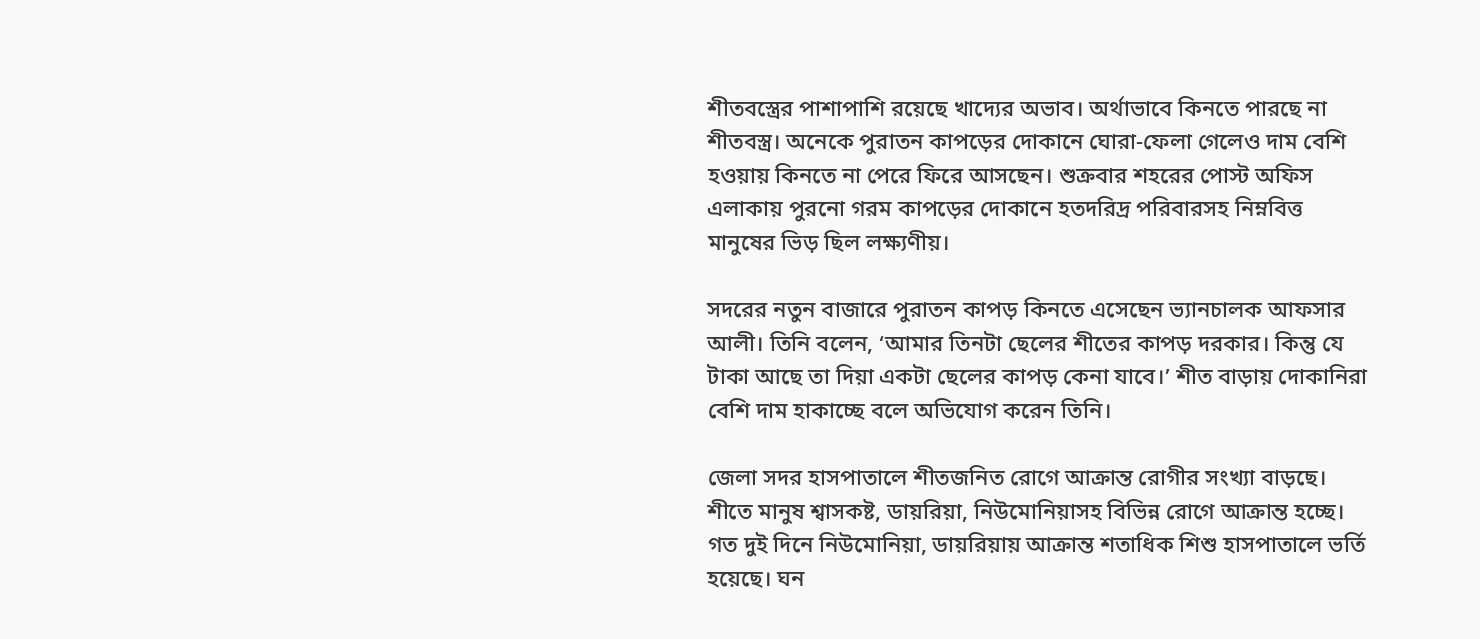শীতবস্ত্রের পাশাপাশি রয়েছে খাদ্যের অভাব। অর্থাভাবে কিনতে পারছে না শীতবস্ত্র। অনেকে পুরাতন কাপড়ের দোকানে ঘোরা-ফেলা গেলেও দাম বেশি হওয়ায় কিনতে না পেরে ফিরে আসছেন। শুক্রবার শহরের পোস্ট অফিস এলাকায় পুরনো গরম কাপড়ের দোকানে হতদরিদ্র পরিবারসহ নিম্নবিত্ত মানুষের ভিড় ছিল লক্ষ্যণীয়।

সদরের নতুন বাজারে পুরাতন কাপড় কিনতে এসেছেন ভ্যানচালক আফসার আলী। তিনি বলেন, ‘আমার তিনটা ছেলের শীতের কাপড় দরকার। কিন্তু যে টাকা আছে তা দিয়া একটা ছেলের কাপড় কেনা যাবে।’ শীত বাড়ায় দোকানিরা বেশি দাম হাকাচ্ছে বলে অভিযোগ করেন তিনি।

জেলা সদর হাসপাতালে শীতজনিত রোগে আক্রান্ত রোগীর সংখ্যা বাড়ছে। শীতে মানুষ শ্বাসকষ্ট, ডায়রিয়া, নিউমোনিয়াসহ বিভিন্ন রোগে আক্রান্ত হচ্ছে। গত দুই দিনে নিউমোনিয়া, ডায়রিয়ায় আক্রান্ত শতাধিক শিশু হাসপাতালে ভর্তি হয়েছে। ঘন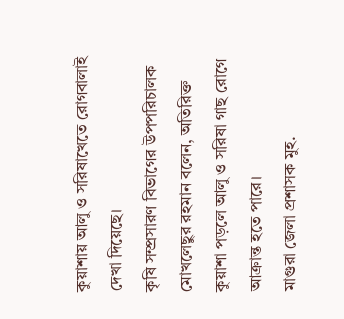কুয়াশায় আলু ও সরিষাখেতে রোগবালাই দেখা দিয়েছে।
কৃষি সম্প্রসারণ বিভাগের উপপরিচালক মোখলেছুর রহমান বলেন, অতিরিক্ত কুয়াশা পড়লে আলু ও সরিষা গাছ রোগে আক্রান্ত হতে পারে।
মাগুরা জেলা প্রশাসক মুহ.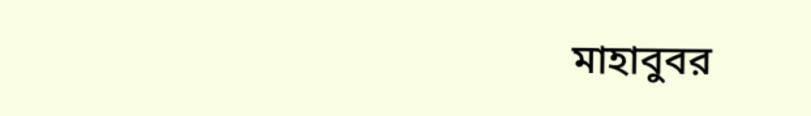মাহাবুবর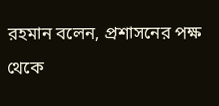রহমান বলেন, প্রশাসনের পক্ষ থেকে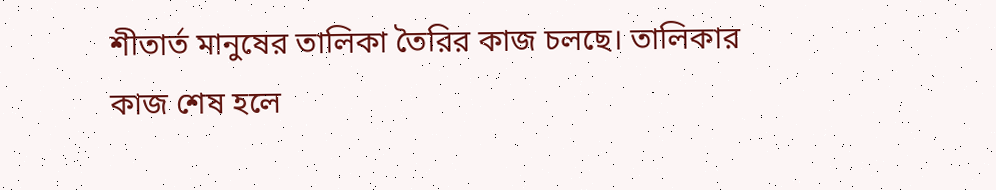শীতার্ত মানুষের তালিকা তৈরির কাজ চলছে। তালিকার কাজ শেষ হলে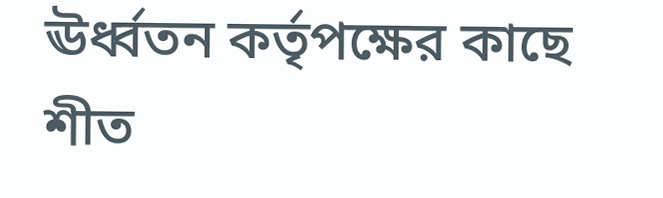ঊর্ধ্বতন কর্তৃপক্ষের কাছে শীত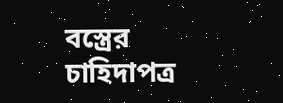বস্ত্রের চাহিদাপত্র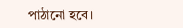পাঠানো হবে।